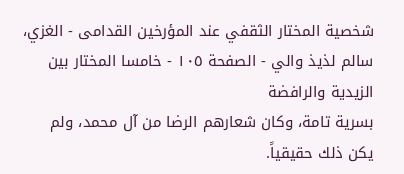شخصية المختار الثقفي عند المؤرخين القدامى - الغزي، سالم لذيذ والي - الصفحة ١٠٥ - خامسا المختار بين الزيدية والرافضة
بسرية تامة، وكان شعارهم الرضا من آل محمد، ولم يكن ذلك حقيقياً.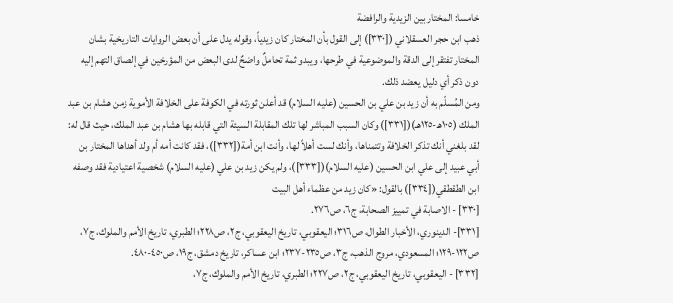خامسا: المختار بين الزيدية والرافضة
ذهب ابن حجر العسقلاني ([٣٣٠]) إلى القول بأن المختار كان زيدياً، وقوله يدل على أن بعض الروايات التاريخية بشان المختار تفتقر إلى الدقة والموضوعية في طرحها، ويبدو ثمة تحاملٌ واضحٌ لدى البعض من المؤرخين في إلصاق التهم إليه دون ذكر أي دليل يعضد ذلك.
ومن المُسلّم به أن زيد بن علي بن الحسين (عليه السلام) قد أعلن ثورته في الكوفة على الخلافة الأموية زمن هشام بن عبد الملك (١٠٥هـ-١٢٥هـ)([٣٣١]) وكان السبب المباشر لها تلك المقابلة السيئة التي قابله بها هشام بن عبد الملك، حيث قال له: لقد بلغني أنك تذكر الخلافة وتتمناها، وأنك لست أهلاً لها، وأنت ابن أمة([٣٣٢])، فقد كانت أمه أم ولد أهداها المختار بن أبي عبيد إلى علي ابن الحسين (عليه السلام)([٣٣٣])، ولم يكن زيد بن علي (عليه السلام) شخصية اعتيادية فقد وصفه ابن الطقطقي([٣٣٤]) بالقول: «كان زيد من عظماء أهل البيت
[٣٣٠] - الاصابة في تمييز الصحابة، ج٦، ص٢٧٦.
[٣٣١]- الدينوري، الأخبار الطوال، ص٣١٦؛ اليعقوبي، تاريخ اليعقوبي، ج٢، ص٢٢٨؛ الطبري، تاريخ الأمم والملوك، ج٧، ص١٢٢-١٢٩؛ المسعودي، مروج الذهب، ج٣، ص٢٣٥-٢٣٧؛ ابن عساكر، تاريخ دمشق، ج١٩، ص٤٥٠-٤٨٠.
[٣٣٢] - اليعقوبي، تاريخ اليعقوبي، ج٢، ص٢٢٧؛ الطبري، تاريخ الأمم والملوك، ج٧،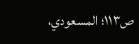ص١١٣؛ المسعودي،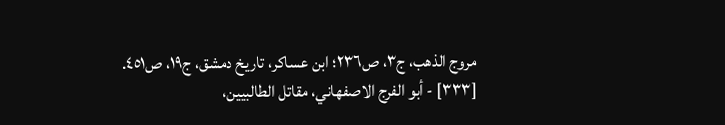مروج الذهب، ج٣، ص٢٣٦؛ ابن عساكر، تاريخ دمشق، ج١٩، ص٤٥١.
[٣٣٣] - أبو الفرج الاصفهاني، مقاتل الطالبيين،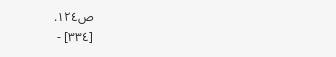ص١٢٤.
[٣٣٤] -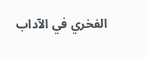الفخري في الآداب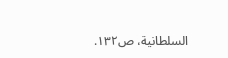السلطانية، ص١٣٢.